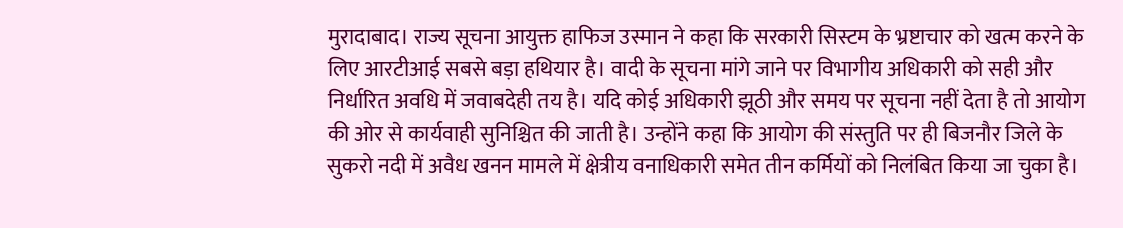मुरादाबाद। राज्य सूचना आयुक्त हाफिज उस्मान ने कहा कि सरकारी सिस्टम के भ्रष्टाचार को खत्म करने के लिए आरटीआई सबसे बड़ा हथियार है। वादी के सूचना मांगे जाने पर विभागीय अधिकारी को सही और निर्धारित अवधि में जवाबदेही तय है। यदि कोई अधिकारी झूठी और समय पर सूचना नहीं देता है तो आयोग की ओर से कार्यवाही सुनिश्चित की जाती है। उन्होंने कहा कि आयोग की संस्तुति पर ही बिजनौर जिले के सुकरो नदी में अवैध खनन मामले में क्षेत्रीय वनाधिकारी समेत तीन कर्मियों को निलंबित किया जा चुका है।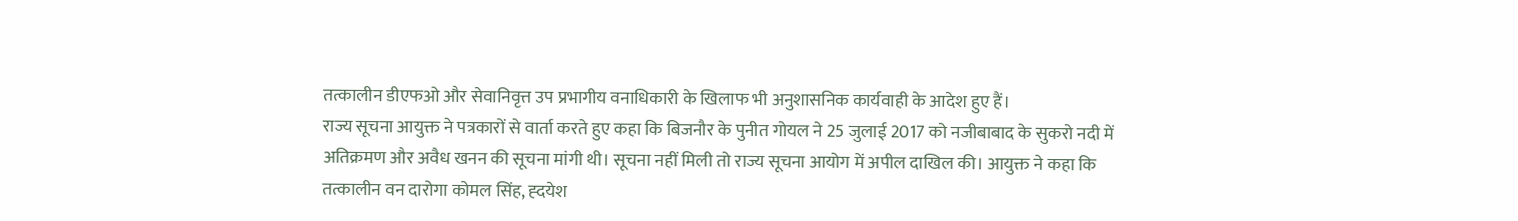तत्कालीन डीएफओ और सेवानिवृत्त उप प्रभागीय वनाधिकारी के खिलाफ भी अनुशासनिक कार्यवाही के आदेश हुए हैं।
राज्य सूचना आयुक्त ने पत्रकारों से वार्ता करते हुए कहा कि बिजनौर के पुनीत गोयल ने 25 जुलाई 2017 को नजीबाबाद के सुकरो नदी में अतिक्रमण और अवैध खनन की सूचना मांगी थी। सूचना नहीं मिली तो राज्य सूचना आयोग में अपील दाखिल की। आयुक्त ने कहा कि तत्कालीन वन दारोगा कोमल सिंह, ह्दयेश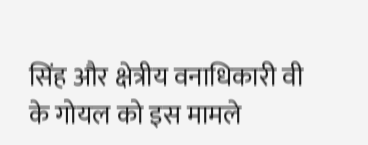सिंह और क्षेत्रीय वनाधिकारी वी के गोयल को इस मामले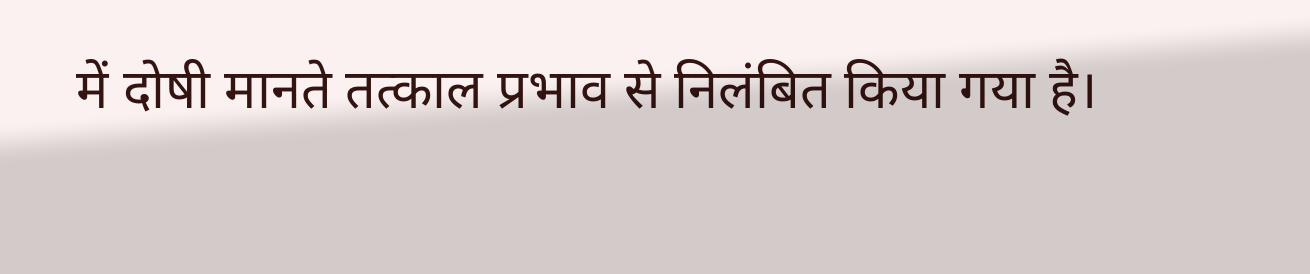में दोषी मानते तत्काल प्रभाव से निलंबित किया गया है।